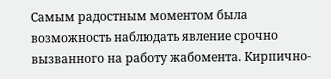Самым радостным моментом была возможность наблюдать явление срочно вызванного на работу жабомента. Кирпично-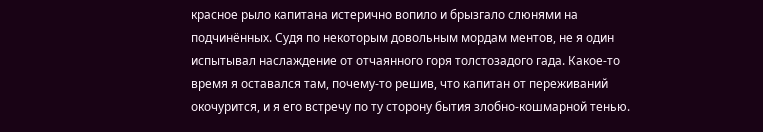красное рыло капитана истерично вопило и брызгало слюнями на подчинённых. Судя по некоторым довольным мордам ментов, не я один испытывал наслаждение от отчаянного горя толстозадого гада. Какое-то время я оставался там, почему-то решив, что капитан от переживаний окочурится, и я его встречу по ту сторону бытия злобно-кошмарной тенью.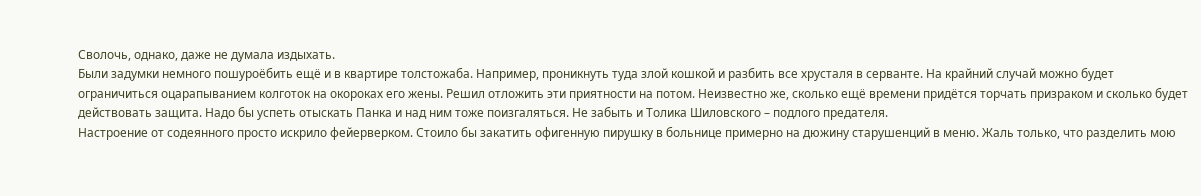Сволочь, однако, даже не думала издыхать.
Были задумки немного пошуроёбить ещё и в квартире толстожаба. Например, проникнуть туда злой кошкой и разбить все хрусталя в серванте. На крайний случай можно будет ограничиться оцарапыванием колготок на окороках его жены. Решил отложить эти приятности на потом. Неизвестно же, сколько ещё времени придётся торчать призраком и сколько будет действовать защита. Надо бы успеть отыскать Панка и над ним тоже поизгаляться. Не забыть и Толика Шиловского – подлого предателя.
Настроение от содеянного просто искрило фейерверком. Стоило бы закатить офигенную пирушку в больнице примерно на дюжину старушенций в меню. Жаль только, что разделить мою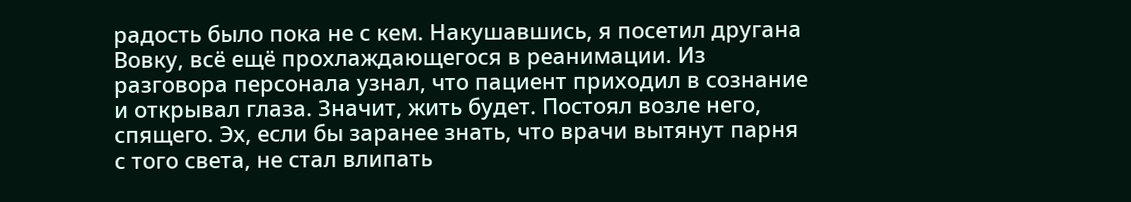радость было пока не с кем. Накушавшись, я посетил другана Вовку, всё ещё прохлаждающегося в реанимации. Из разговора персонала узнал, что пациент приходил в сознание и открывал глаза. Значит, жить будет. Постоял возле него, спящего. Эх, если бы заранее знать, что врачи вытянут парня с того света, не стал влипать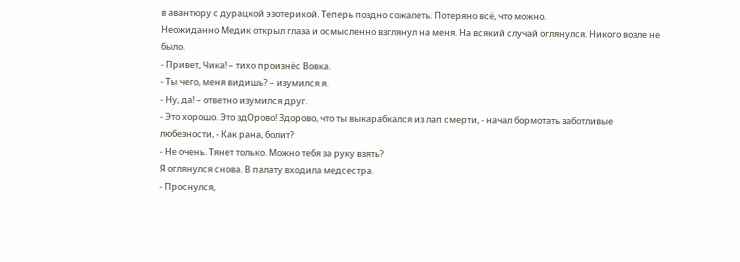в авантюру с дурацкой эзотерикой. Теперь поздно сожалеть. Потеряно всё, что можно.
Неожиданно Медик открыл глаза и осмысленно взглянул на меня. На всякий случай оглянулся. Никого возле не было.
- Привет, Чика! – тихо произнёс Вовка.
- Ты чего, меня видишь? – изумился я.
- Ну, да! – ответно изумился друг.
- Это хорошо. Это здОрово! Здорово, что ты выкарабкался из лап смерти, - начал бормотать заботливые любезности, - Как рана, болит?
- Не очень. Тянет только. Можно тебя за руку взять?
Я оглянулся снова. В палату входила медсестра.
- Проснулся,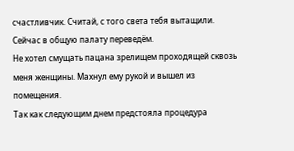счастливчик. Считай, с того света тебя вытащили. Сейчас в общую палату переведём.
Не хотел смущать пацана зрелищем проходящей сквозь меня женщины. Махнул ему рукой и вышел из помещения.
Так как следующим днем предстояла процедура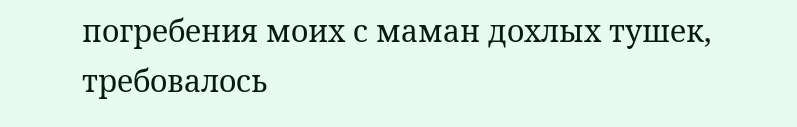погребения моих с маман дохлых тушек, требовалось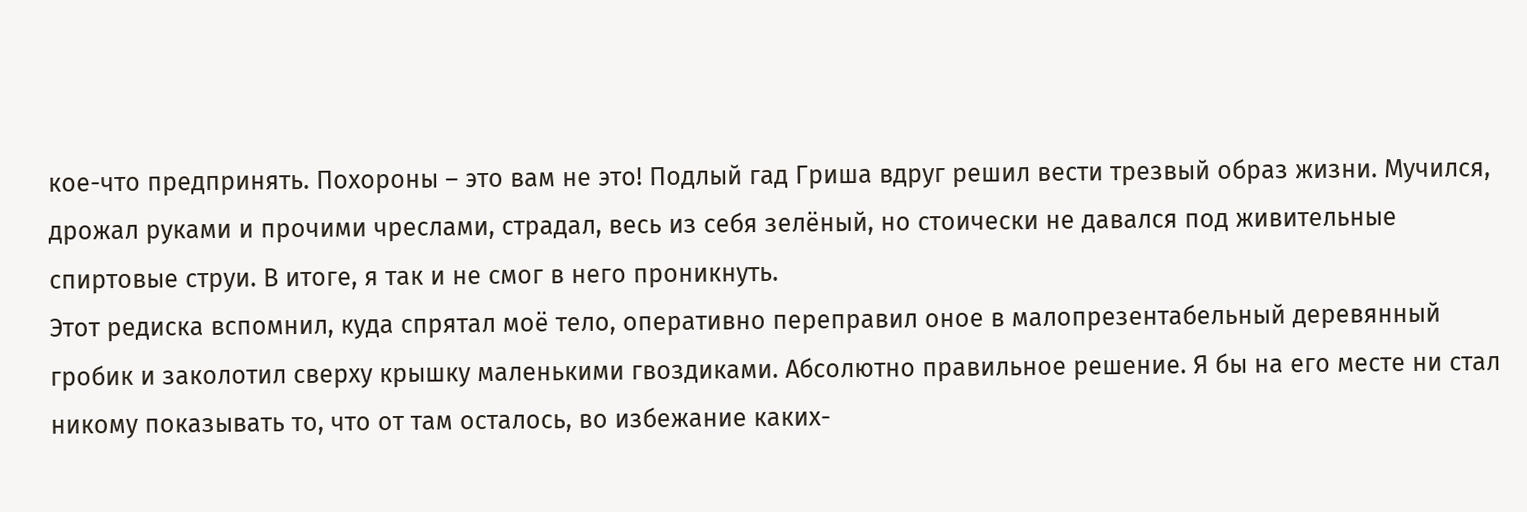кое-что предпринять. Похороны – это вам не это! Подлый гад Гриша вдруг решил вести трезвый образ жизни. Мучился, дрожал руками и прочими чреслами, страдал, весь из себя зелёный, но стоически не давался под живительные спиртовые струи. В итоге, я так и не смог в него проникнуть.
Этот редиска вспомнил, куда спрятал моё тело, оперативно переправил оное в малопрезентабельный деревянный гробик и заколотил сверху крышку маленькими гвоздиками. Абсолютно правильное решение. Я бы на его месте ни стал никому показывать то, что от там осталось, во избежание каких-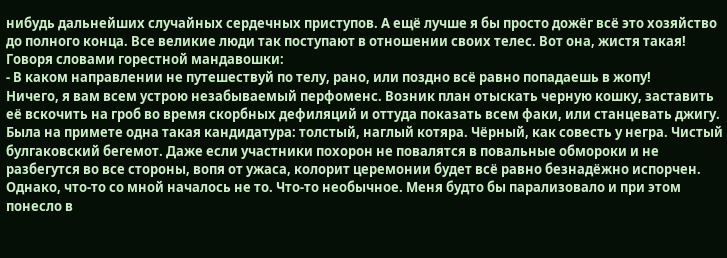нибудь дальнейших случайных сердечных приступов. А ещё лучше я бы просто дожёг всё это хозяйство до полного конца. Все великие люди так поступают в отношении своих телес. Вот она, жистя такая! Говоря словами горестной мандавошки:
- В каком направлении не путешествуй по телу, рано, или поздно всё равно попадаешь в жопу!
Ничего, я вам всем устрою незабываемый перфоменс. Возник план отыскать черную кошку, заставить её вскочить на гроб во время скорбных дефиляций и оттуда показать всем факи, или станцевать джигу. Была на примете одна такая кандидатура: толстый, наглый котяра. Чёрный, как совесть у негра. Чистый булгаковский бегемот. Даже если участники похорон не повалятся в повальные обмороки и не разбегутся во все стороны, вопя от ужаса, колорит церемонии будет всё равно безнадёжно испорчен.
Однако, что-то со мной началось не то. Что-то необычное. Меня будто бы парализовало и при этом понесло в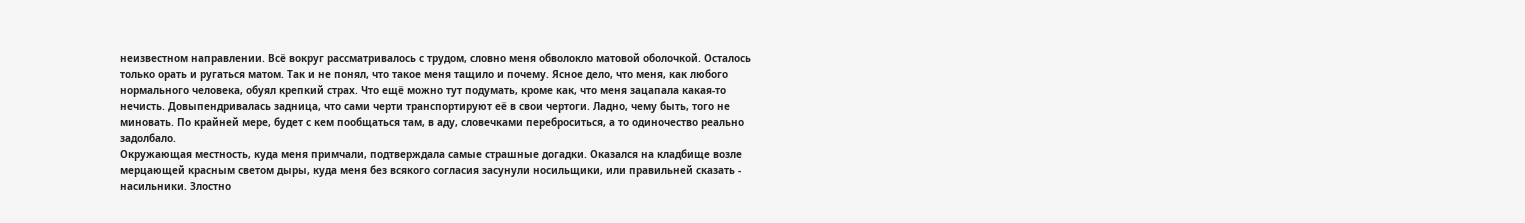неизвестном направлении. Всё вокруг рассматривалось с трудом, словно меня обволокло матовой оболочкой. Осталось только орать и ругаться матом. Так и не понял, что такое меня тащило и почему. Ясное дело, что меня, как любого нормального человека, обуял крепкий страх. Что ещё можно тут подумать, кроме как, что меня зацапала какая-то нечисть. Довыпендривалась задница, что сами черти транспортируют её в свои чертоги. Ладно, чему быть, того не миновать. По крайней мере, будет с кем пообщаться там, в аду, словечками переброситься, а то одиночество реально задолбало.
Окружающая местность, куда меня примчали, подтверждала самые страшные догадки. Оказался на кладбище возле мерцающей красным светом дыры, куда меня без всякого согласия засунули носильщики, или правильней сказать - насильники. Злостно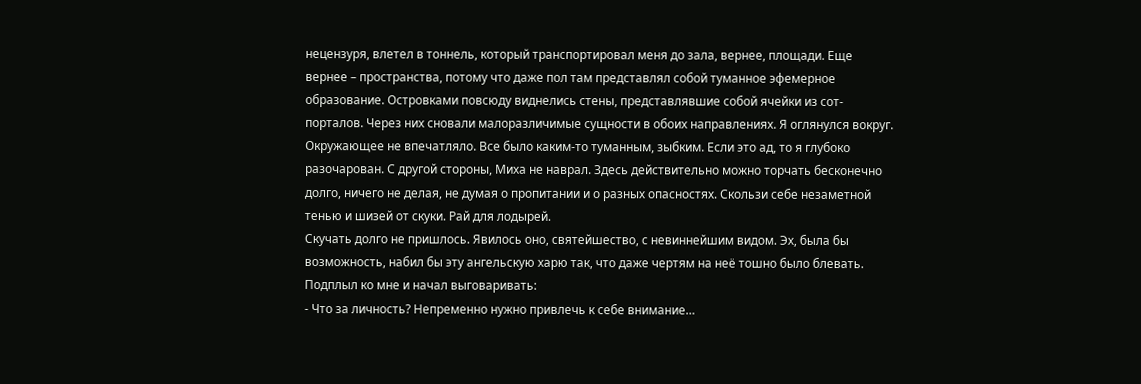нецензуря, влетел в тоннель, который транспортировал меня до зала, вернее, площади. Еще вернее – пространства, потому что даже пол там представлял собой туманное эфемерное образование. Островками повсюду виднелись стены, представлявшие собой ячейки из сот-порталов. Через них сновали малоразличимые сущности в обоих направлениях. Я оглянулся вокруг. Окружающее не впечатляло. Все было каким-то туманным, зыбким. Если это ад, то я глубоко разочарован. С другой стороны, Миха не наврал. Здесь действительно можно торчать бесконечно долго, ничего не делая, не думая о пропитании и о разных опасностях. Скользи себе незаметной тенью и шизей от скуки. Рай для лодырей.
Скучать долго не пришлось. Явилось оно, святейшество, с невиннейшим видом. Эх, была бы возможность, набил бы эту ангельскую харю так, что даже чертям на неё тошно было блевать. Подплыл ко мне и начал выговаривать:
- Что за личность? Непременно нужно привлечь к себе внимание…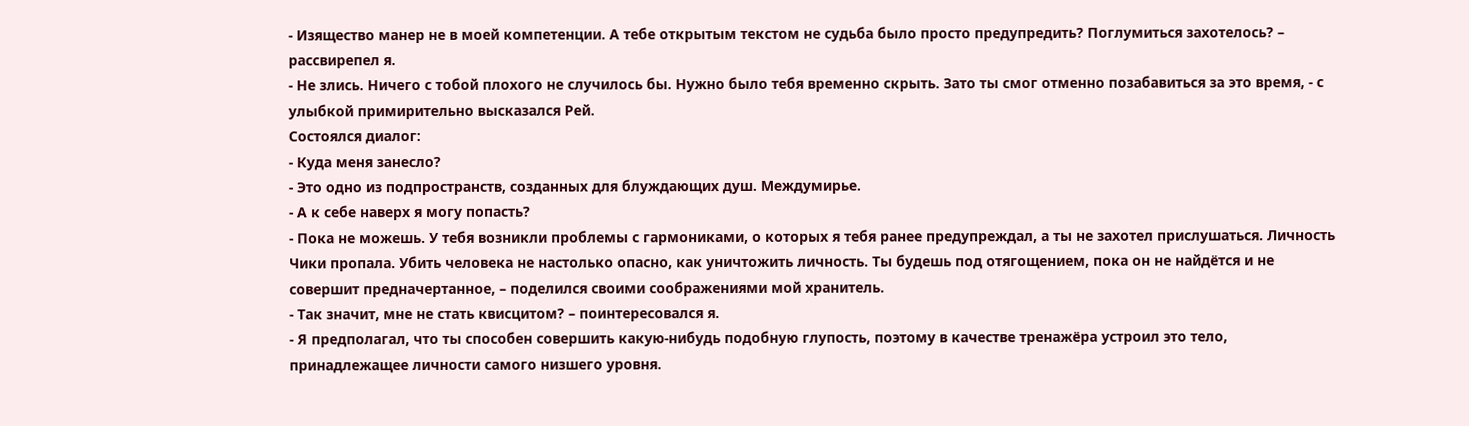- Изящество манер не в моей компетенции. А тебе открытым текстом не судьба было просто предупредить? Поглумиться захотелось? – рассвирепел я.
- Не злись. Ничего с тобой плохого не случилось бы. Нужно было тебя временно скрыть. Зато ты смог отменно позабавиться за это время, - с улыбкой примирительно высказался Рей.
Состоялся диалог:
- Куда меня занесло?
- Это одно из подпространств, созданных для блуждающих душ. Междумирье.
- А к себе наверх я могу попасть?
- Пока не можешь. У тебя возникли проблемы с гармониками, о которых я тебя ранее предупреждал, а ты не захотел прислушаться. Личность Чики пропала. Убить человека не настолько опасно, как уничтожить личность. Ты будешь под отягощением, пока он не найдётся и не совершит предначертанное, – поделился своими соображениями мой хранитель.
- Так значит, мне не стать квисцитом? – поинтересовался я.
- Я предполагал, что ты способен совершить какую-нибудь подобную глупость, поэтому в качестве тренажёра устроил это тело, принадлежащее личности самого низшего уровня.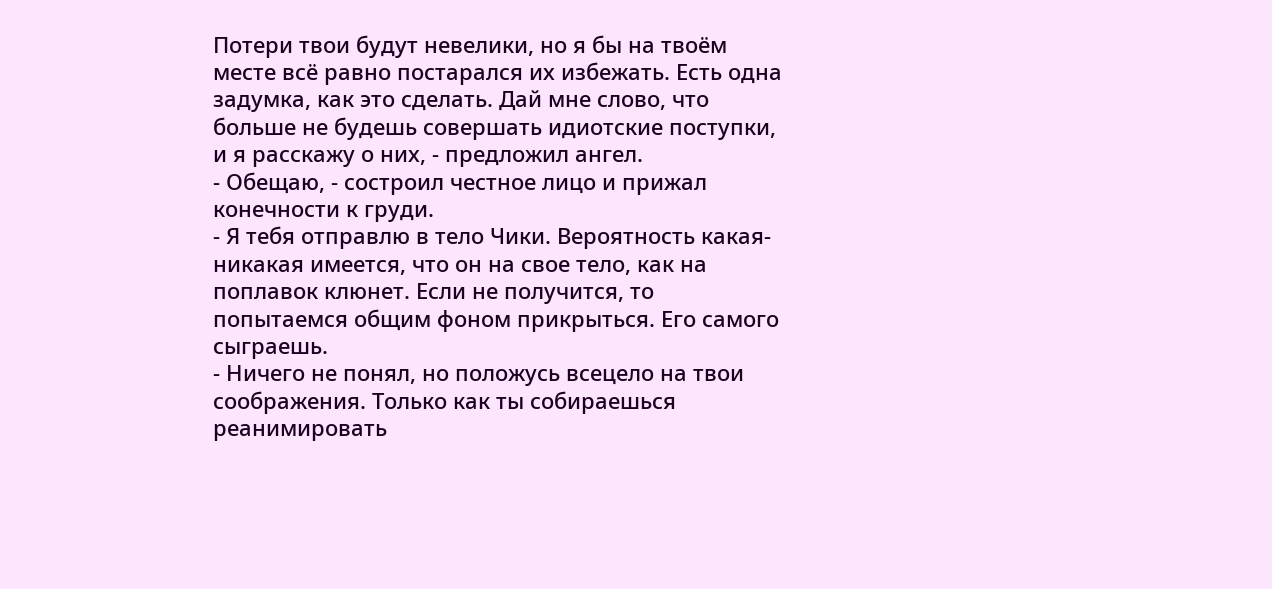Потери твои будут невелики, но я бы на твоём месте всё равно постарался их избежать. Есть одна задумка, как это сделать. Дай мне слово, что больше не будешь совершать идиотские поступки, и я расскажу о них, - предложил ангел.
- Обещаю, - состроил честное лицо и прижал конечности к груди.
- Я тебя отправлю в тело Чики. Вероятность какая-никакая имеется, что он на свое тело, как на поплавок клюнет. Если не получится, то попытаемся общим фоном прикрыться. Его самого сыграешь.
- Ничего не понял, но положусь всецело на твои соображения. Только как ты собираешься реанимировать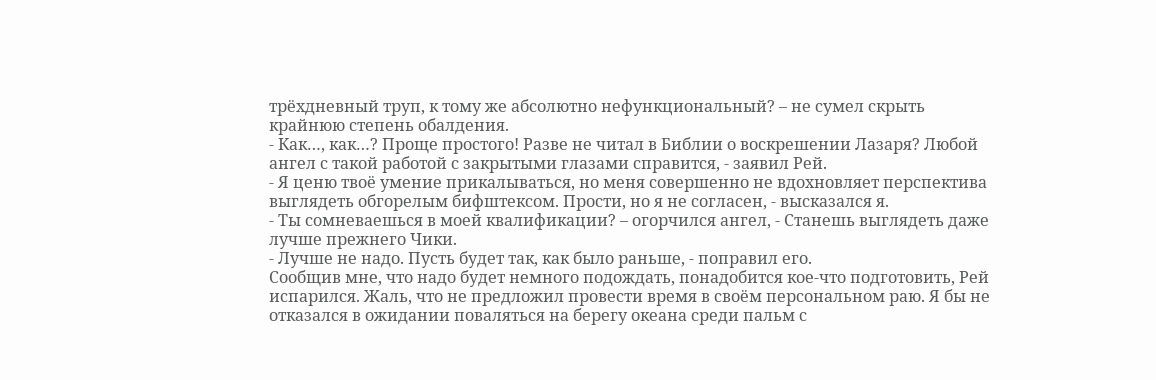трёхдневный труп, к тому же абсолютно нефункциональный? – не сумел скрыть крайнюю степень обалдения.
- Как…, как…? Проще простого! Разве не читал в Библии о воскрешении Лазаря? Любой ангел с такой работой с закрытыми глазами справится, - заявил Рей.
- Я ценю твоё умение прикалываться, но меня совершенно не вдохновляет перспектива выглядеть обгорелым бифштексом. Прости, но я не согласен, - высказался я.
- Ты сомневаешься в моей квалификации? – огорчился ангел, - Станешь выглядеть даже лучше прежнего Чики.
- Лучше не надо. Пусть будет так, как было раньше, - поправил его.
Сообщив мне, что надо будет немного подождать, понадобится кое-что подготовить, Рей испарился. Жаль, что не предложил провести время в своём персональном раю. Я бы не отказался в ожидании поваляться на берегу океана среди пальм с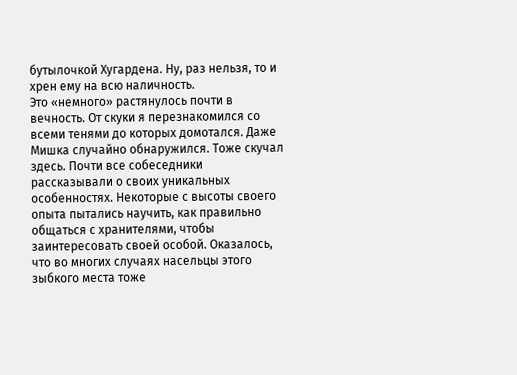бутылочкой Хугардена. Ну, раз нельзя, то и хрен ему на всю наличность.
Это «немного» растянулось почти в вечность. От скуки я перезнакомился со всеми тенями до которых домотался. Даже Мишка случайно обнаружился. Тоже скучал здесь. Почти все собеседники рассказывали о своих уникальных особенностях. Некоторые с высоты своего опыта пытались научить, как правильно общаться с хранителями, чтобы заинтересовать своей особой. Оказалось, что во многих случаях насельцы этого зыбкого места тоже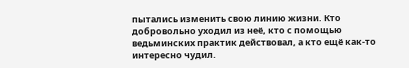пытались изменить свою линию жизни. Кто добровольно уходил из неё, кто с помощью ведьминских практик действовал, а кто ещё как-то интересно чудил.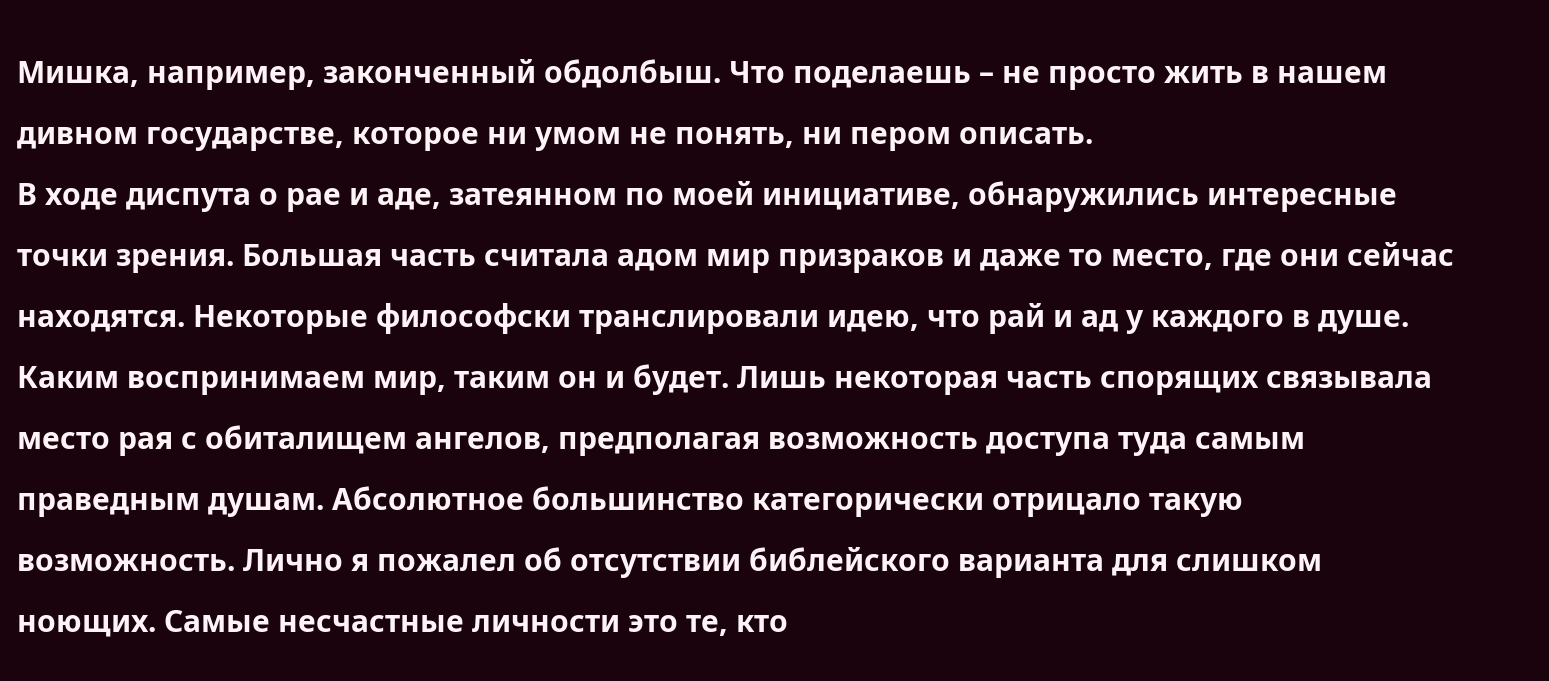Мишка, например, законченный обдолбыш. Что поделаешь – не просто жить в нашем дивном государстве, которое ни умом не понять, ни пером описать.
В ходе диспута о рае и аде, затеянном по моей инициативе, обнаружились интересные точки зрения. Большая часть считала адом мир призраков и даже то место, где они сейчас находятся. Некоторые философски транслировали идею, что рай и ад у каждого в душе. Каким воспринимаем мир, таким он и будет. Лишь некоторая часть спорящих связывала место рая с обиталищем ангелов, предполагая возможность доступа туда самым праведным душам. Абсолютное большинство категорически отрицало такую возможность. Лично я пожалел об отсутствии библейского варианта для слишком ноющих. Самые несчастные личности это те, кто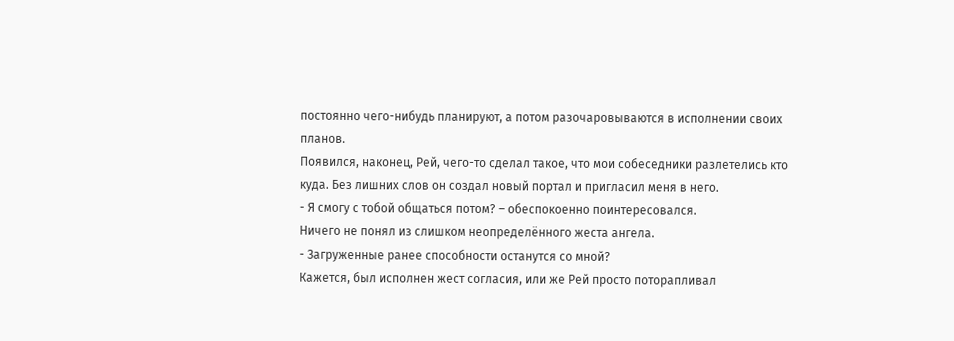постоянно чего-нибудь планируют, а потом разочаровываются в исполнении своих планов.
Появился, наконец, Рей, чего-то сделал такое, что мои собеседники разлетелись кто куда. Без лишних слов он создал новый портал и пригласил меня в него.
- Я смогу с тобой общаться потом? – обеспокоенно поинтересовался.
Ничего не понял из слишком неопределённого жеста ангела.
- Загруженные ранее способности останутся со мной?
Кажется, был исполнен жест согласия, или же Рей просто поторапливал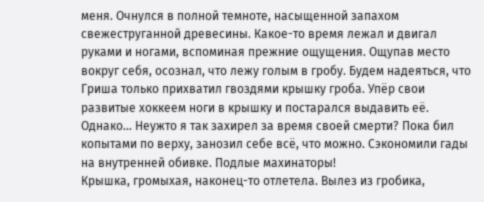меня. Очнулся в полной темноте, насыщенной запахом свежеструганной древесины. Какое-то время лежал и двигал руками и ногами, вспоминая прежние ощущения. Ощупав место вокруг себя, осознал, что лежу голым в гробу. Будем надеяться, что Гриша только прихватил гвоздями крышку гроба. Упёр свои развитые хоккеем ноги в крышку и постарался выдавить её.
Однако… Неужто я так захирел за время своей смерти? Пока бил копытами по верху, занозил себе всё, что можно. Сэкономили гады на внутренней обивке. Подлые махинаторы!
Крышка, громыхая, наконец-то отлетела. Вылез из гробика,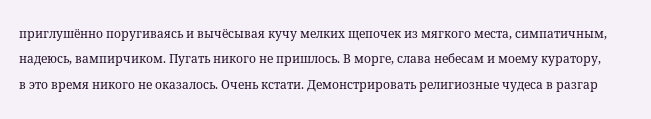приглушённо поругиваясь и вычёсывая кучу мелких щепочек из мягкого места, симпатичным, надеюсь, вампирчиком. Пугать никого не пришлось. В морге, слава небесам и моему куратору, в это время никого не оказалось. Очень кстати. Демонстрировать религиозные чудеса в разгар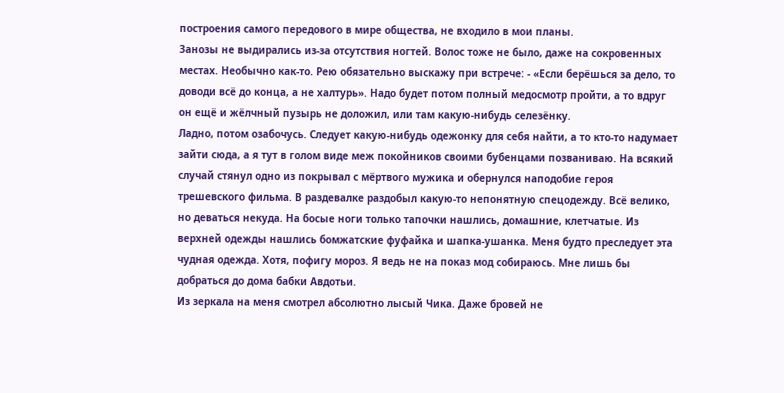построения самого передового в мире общества, не входило в мои планы.
Занозы не выдирались из-за отсутствия ногтей. Волос тоже не было, даже на сокровенных местах. Необычно как-то. Рею обязательно выскажу при встрече: - «Если берёшься за дело, то доводи всё до конца, а не халтурь». Надо будет потом полный медосмотр пройти, а то вдруг он ещё и жёлчный пузырь не доложил, или там какую-нибудь селезёнку.
Ладно, потом озабочусь. Следует какую-нибудь одежонку для себя найти, а то кто-то надумает зайти сюда, а я тут в голом виде меж покойников своими бубенцами позваниваю. На всякий случай стянул одно из покрывал с мёртвого мужика и обернулся наподобие героя трешевского фильма. В раздевалке раздобыл какую-то непонятную спецодежду. Всё велико, но деваться некуда. На босые ноги только тапочки нашлись, домашние, клетчатые. Из верхней одежды нашлись бомжатские фуфайка и шапка-ушанка. Меня будто преследует эта чудная одежда. Хотя, пофигу мороз. Я ведь не на показ мод собираюсь. Мне лишь бы добраться до дома бабки Авдотьи.
Из зеркала на меня смотрел абсолютно лысый Чика. Даже бровей не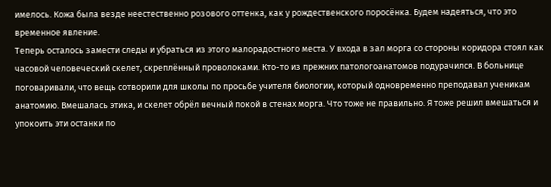имелось. Кожа была везде неестественно розового оттенка, как у рождественского поросёнка. Будем надеяться, что это временное явление.
Теперь осталось замести следы и убраться из этого малорадостного места. У входа в зал морга со стороны коридора стоял как часовой человеческий скелет, скреплённый проволоками. Кто-то из прежних патологоанатомов подурачился. В больнице поговаривали, что вещь сотворили для школы по просьбе учителя биологии, который одновременно преподавал ученикам анатомию. Вмешалась этика, и скелет обрёл вечный покой в стенах морга. Что тоже не правильно. Я тоже решил вмешаться и упокоить эти останки по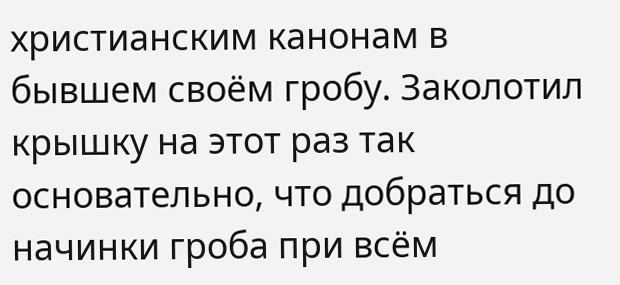христианским канонам в бывшем своём гробу. Заколотил крышку на этот раз так основательно, что добраться до начинки гроба при всём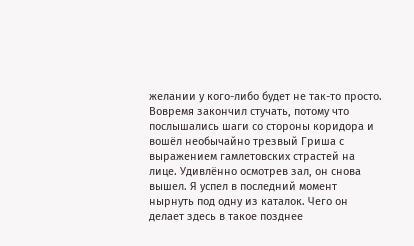желании у кого-либо будет не так-то просто.
Вовремя закончил стучать, потому что послышались шаги со стороны коридора и вошёл необычайно трезвый Гриша с выражением гамлетовских страстей на лице. Удивлённо осмотрев зал, он снова вышел. Я успел в последний момент нырнуть под одну из каталок. Чего он делает здесь в такое позднее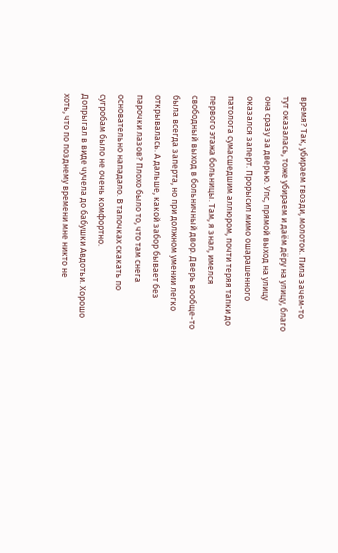время? Так, убираем гвозди, молоток. Пила зачем-то тут оказалась, тоже убираем и даём дёру на улицу, благо она сразу за дверью. Упс, прямой выход на улицу оказался заперт. Прорысил мимо ошарашенного патолога сумасшедшим аллюром, почти теряя тапки до первого этажа больницы. Там, я знал, имелся свободный выход в больничный двор. Дверь вообще-то была всегда заперта, но при должном умении легко открывалась. А дальше, какой забор бывает без парочки лазов? Плохо было то, что там снега основательно нападало. В тапочках скакать по сугробам было не очень комфортно.
Допрыгал в виде чучела до бабушки Авдотьи. Хорошо хоть, что по позднему времени мне никто не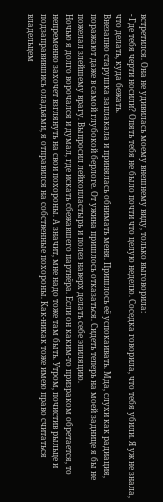встретился. Она не удивилась моему внешнему виду, только выговорила:
- Где тебя черти носили? Опять тебя не было почти что целую неделю. Соседка говорила, что тебя убили. Я уж не знала, что делать, куда бежать.
Внезапно старушка заплакала и принялась обнимать меня. Пришлось её успокаивать. Мда, слухи как радиация, поражают даже в самой глубокой берлоге. От ужина пришлось отказаться. Сидеть теперь на моей заднице я бы не пожелал злейшему врагу. Выпросил лейкопластырь и полез наверх делать себе эпиляцию.
Ночью я долго ворочался и думал, где искать сбежавшего партнёра. Если он каким-то призраком обретается, то непременно захочет взглянуть на свои похороны. А значит, мне надо тоже там быть. Утром, почистив рыльце и подзаправившись оладьями, я отправился на собственные похороны. Как-никак тоже имею право считаться владельцем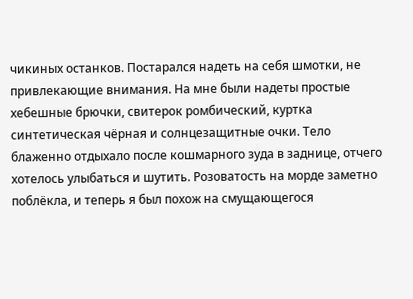чикиных останков. Постарался надеть на себя шмотки, не привлекающие внимания. На мне были надеты простые хебешные брючки, свитерок ромбический, куртка синтетическая чёрная и солнцезащитные очки. Тело блаженно отдыхало после кошмарного зуда в заднице, отчего хотелось улыбаться и шутить. Розоватость на морде заметно поблёкла, и теперь я был похож на смущающегося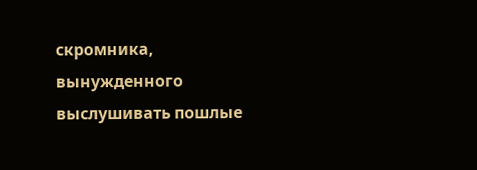скромника, вынужденного выслушивать пошлые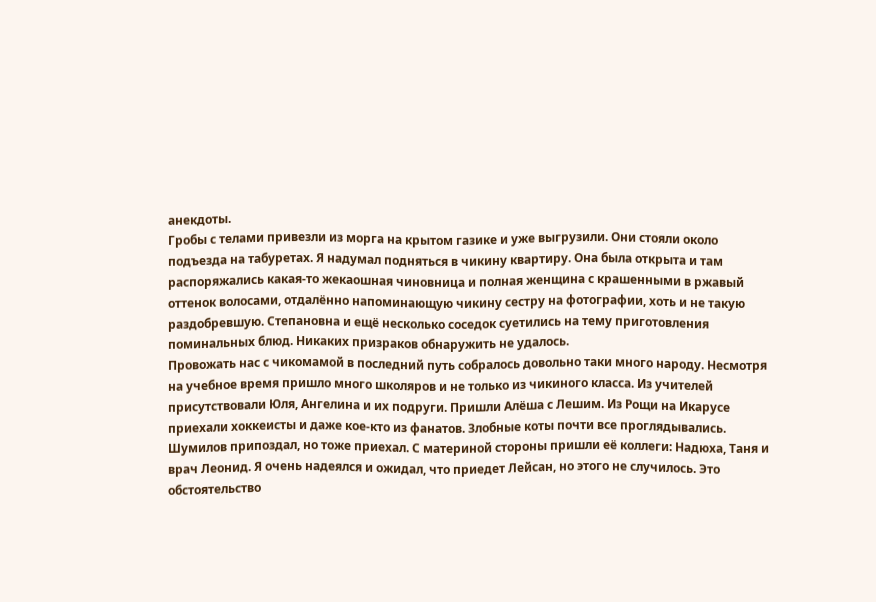анекдоты.
Гробы с телами привезли из морга на крытом газике и уже выгрузили. Они стояли около подъезда на табуретах. Я надумал подняться в чикину квартиру. Она была открыта и там распоряжались какая-то жекаошная чиновница и полная женщина с крашенными в ржавый оттенок волосами, отдалённо напоминающую чикину сестру на фотографии, хоть и не такую раздобревшую. Степановна и ещё несколько соседок суетились на тему приготовления поминальных блюд. Никаких призраков обнаружить не удалось.
Провожать нас с чикомамой в последний путь собралось довольно таки много народу. Несмотря на учебное время пришло много школяров и не только из чикиного класса. Из учителей присутствовали Юля, Ангелина и их подруги. Пришли Алёша с Лешим. Из Рощи на Икарусе приехали хоккеисты и даже кое-кто из фанатов. Злобные коты почти все проглядывались. Шумилов припоздал, но тоже приехал. С материной стороны пришли её коллеги: Надюха, Таня и врач Леонид. Я очень надеялся и ожидал, что приедет Лейсан, но этого не случилось. Это обстоятельство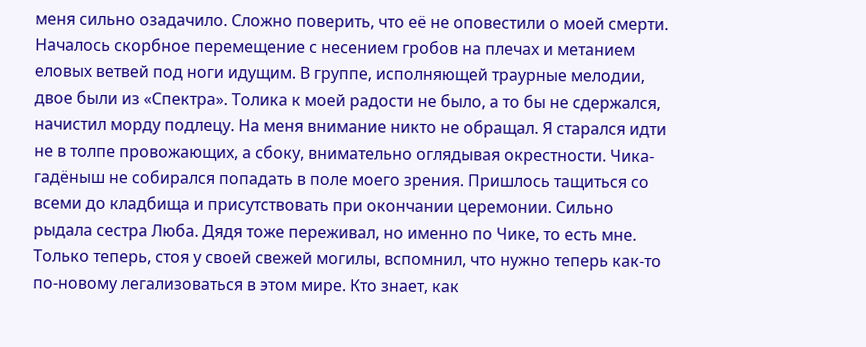меня сильно озадачило. Сложно поверить, что её не оповестили о моей смерти.
Началось скорбное перемещение с несением гробов на плечах и метанием еловых ветвей под ноги идущим. В группе, исполняющей траурные мелодии, двое были из «Спектра». Толика к моей радости не было, а то бы не сдержался, начистил морду подлецу. На меня внимание никто не обращал. Я старался идти не в толпе провожающих, а сбоку, внимательно оглядывая окрестности. Чика-гадёныш не собирался попадать в поле моего зрения. Пришлось тащиться со всеми до кладбища и присутствовать при окончании церемонии. Сильно рыдала сестра Люба. Дядя тоже переживал, но именно по Чике, то есть мне. Только теперь, стоя у своей свежей могилы, вспомнил, что нужно теперь как-то по-новому легализоваться в этом мире. Кто знает, как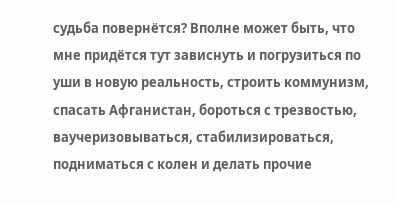судьба повернётся? Вполне может быть, что мне придётся тут зависнуть и погрузиться по уши в новую реальность, строить коммунизм, спасать Афганистан, бороться с трезвостью, ваучеризовываться, стабилизироваться, подниматься с колен и делать прочие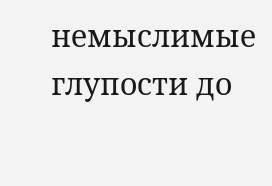немыслимые глупости до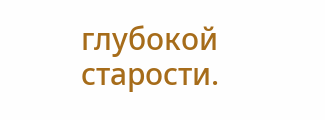глубокой старости.